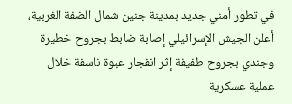في تطور أمني جديد بمدينة جنين شمال الضفة الغربية، أعلن الجيش الإسرائيلي إصابة ضابط بجروح خطيرة وجندي بجروح طفيفة إثر انفجار عبوة ناسفة خلال عملية عسكرية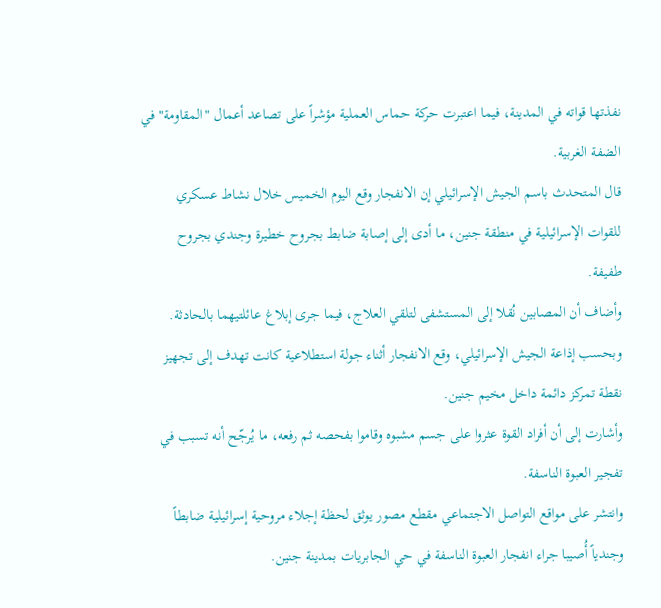نفذتها قواته في المدينة، فيما اعتبرت حركة حماس العملية مؤشراً على تصاعد أعمال "المقاومة" في الضفة الغربية.
قال المتحدث باسم الجيش الإسرائيلي إن الانفجار وقع اليوم الخميس خلال نشاط عسكري للقوات الإسرائيلية في منطقة جنين، ما أدى إلى إصابة ضابط بجروح خطيرة وجندي بجروح طفيفة.
وأضاف أن المصابين نُقلا إلى المستشفى لتلقي العلاج، فيما جرى إبلاغ عائلتيهما بالحادثة.
وبحسب إذاعة الجيش الإسرائيلي، وقع الانفجار أثناء جولة استطلاعية كانت تهدف إلى تجهيز نقطة تمركز دائمة داخل مخيم جنين.
وأشارت إلى أن أفراد القوة عثروا على جسم مشبوه وقاموا بفحصه ثم رفعه، ما يُرجّح أنه تسبب في تفجير العبوة الناسفة.
وانتشر على مواقع التواصل الاجتماعي مقطع مصور يوثق لحظة إجلاء مروحية إسرائيلية ضابطاً وجندياً أُصيبا جراء انفجار العبوة الناسفة في حي الجابريات بمدينة جنين.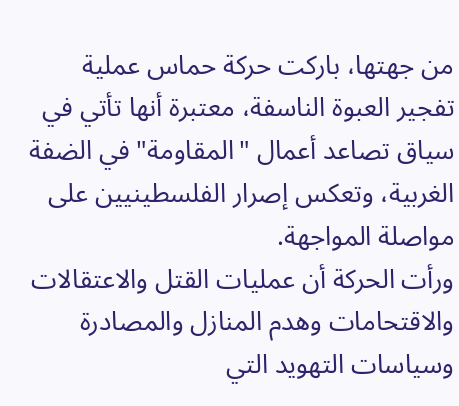من جهتها، باركت حركة حماس عملية تفجير العبوة الناسفة، معتبرة أنها تأتي في سياق تصاعد أعمال "المقاومة" في الضفة الغربية، وتعكس إصرار الفلسطينيين على مواصلة المواجهة.
ورأت الحركة أن عمليات القتل والاعتقالات والاقتحامات وهدم المنازل والمصادرة وسياسات التهويد التي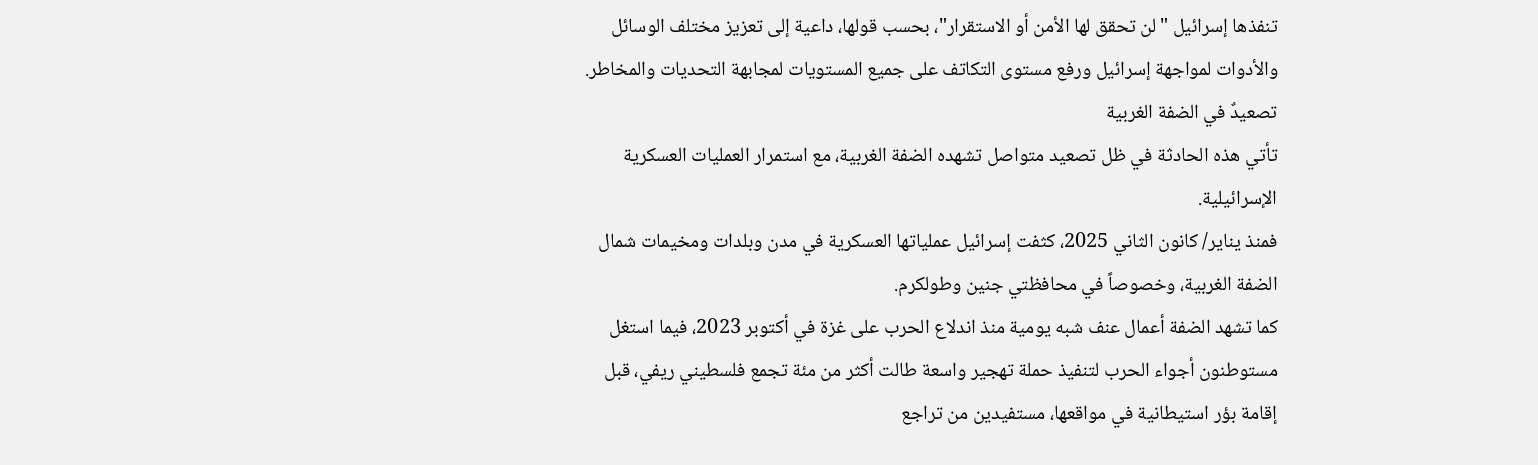تنفذها إسرائيل "لن تحقق لها الأمن أو الاستقرار"، بحسب قولها، داعية إلى تعزيز مختلف الوسائل والأدوات لمواجهة إسرائيل ورفع مستوى التكاتف على جميع المستويات لمجابهة التحديات والمخاطر.
تصعيدٌ في الضفة الغربية
تأتي هذه الحادثة في ظل تصعيد متواصل تشهده الضفة الغربية، مع استمرار العمليات العسكرية الإسرائيلية.
فمنذ يناير/ كانون الثاني 2025، كثفت إسرائيل عملياتها العسكرية في مدن وبلدات ومخيمات شمال الضفة الغربية، وخصوصاً في محافظتي جنين وطولكرم.
كما تشهد الضفة أعمال عنف شبه يومية منذ اندلاع الحرب على غزة في أكتوبر 2023، فيما استغل مستوطنون أجواء الحرب لتنفيذ حملة تهجير واسعة طالت أكثر من مئة تجمع فلسطيني ريفي، قبل إقامة بؤر استيطانية في مواقعها، مستفيدين من تراجع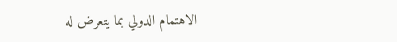الاهتمام الدولي بما يتعرض له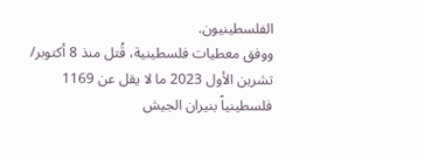الفلسطينيون.
ووفق معطيات فلسطينية، قُتل منذ 8 أكتوبر/ تشرين الأول 2023 ما لا يقل عن 1169 فلسطينياً بنيران الجيش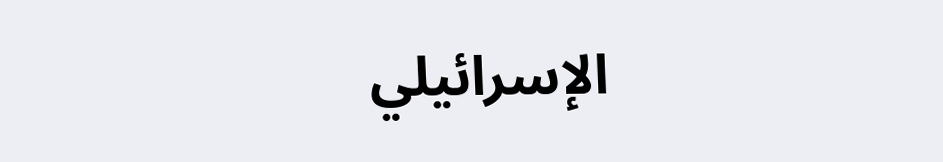الإسرائيلي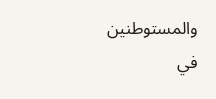والمستوطنين في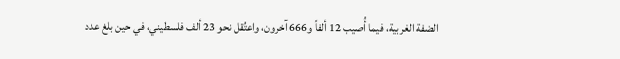الضفة الغربية، فيما أُصيب 12 ألفاً و666 آخرون، واعتُقل نحو 23 ألف فلسطيني، في حين بلغ عدد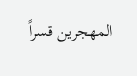المهجرين قسراً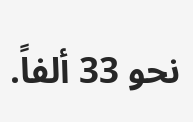نحو 33 ألفاً.